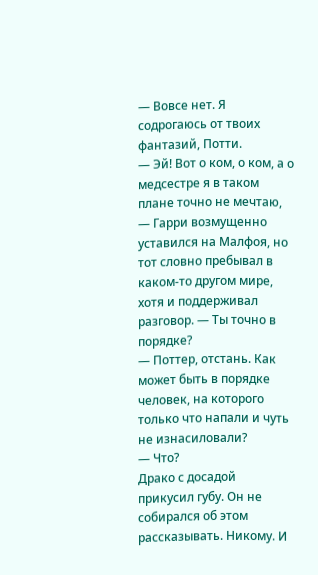— Вовсе нет. Я содрогаюсь от твоих фантазий, Потти.
— Эй! Вот о ком, о ком, а о медсестре я в таком плане точно не мечтаю, — Гарри возмущенно уставился на Малфоя, но тот словно пребывал в каком-то другом мире, хотя и поддерживал разговор. — Ты точно в порядке?
— Поттер, отстань. Как может быть в порядке человек, на которого только что напали и чуть не изнасиловали?
— Что?
Драко с досадой прикусил губу. Он не собирался об этом рассказывать. Никому. И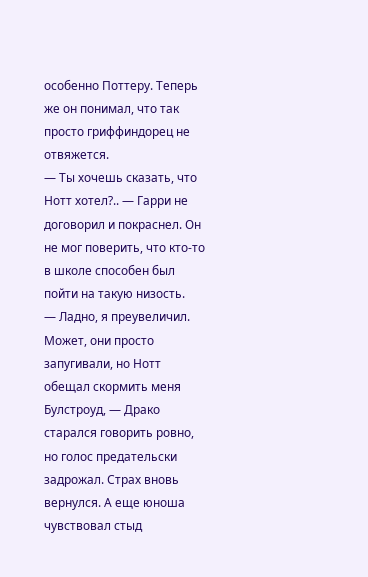особенно Поттеру. Теперь же он понимал, что так просто гриффиндорец не отвяжется.
— Ты хочешь сказать, что Нотт хотел?.. — Гарри не договорил и покраснел. Он не мог поверить, что кто-то в школе способен был пойти на такую низость.
— Ладно, я преувеличил. Может, они просто запугивали, но Нотт обещал скормить меня Булстроуд, — Драко старался говорить ровно, но голос предательски задрожал. Страх вновь вернулся. А еще юноша чувствовал стыд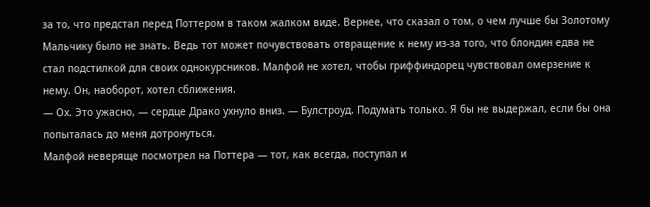за то, что предстал перед Поттером в таком жалком виде. Вернее, что сказал о том, о чем лучше бы Золотому Мальчику было не знать. Ведь тот может почувствовать отвращение к нему из-за того, что блондин едва не стал подстилкой для своих однокурсников. Малфой не хотел, чтобы гриффиндорец чувствовал омерзение к нему. Он, наоборот, хотел сближения.
— Ох. Это ужасно, — сердце Драко ухнуло вниз. — Булстроуд. Подумать только. Я бы не выдержал, если бы она попыталась до меня дотронуться.
Малфой неверяще посмотрел на Поттера — тот, как всегда, поступал и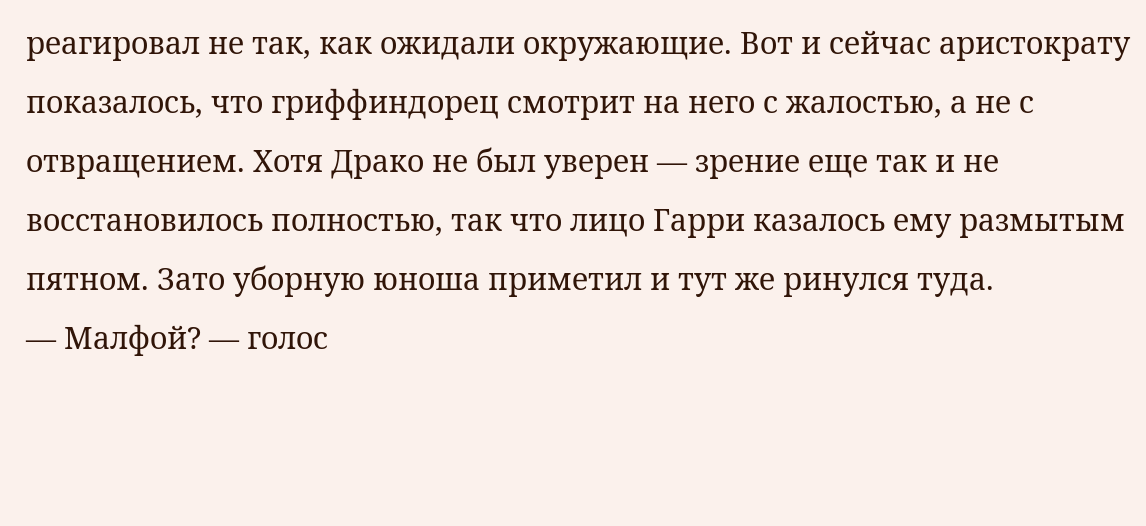реагировал не так, как ожидали окружающие. Вот и сейчас аристократу показалось, что гриффиндорец смотрит на него с жалостью, а не с отвращением. Хотя Драко не был уверен — зрение еще так и не восстановилось полностью, так что лицо Гарри казалось ему размытым пятном. Зато уборную юноша приметил и тут же ринулся туда.
— Малфой? — голос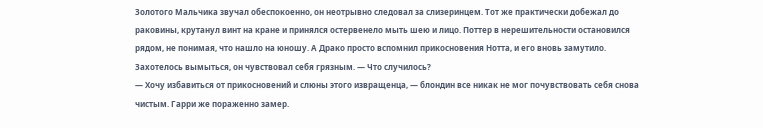Золотого Мальчика звучал обеспокоенно, он неотрывно следовал за слизеринцем. Тот же практически добежал до раковины, крутанул винт на кране и принялся остервенело мыть шею и лицо. Поттер в нерешительности остановился рядом, не понимая, что нашло на юношу. А Драко просто вспомнил прикосновения Нотта, и его вновь замутило. Захотелось вымыться, он чувствовал себя грязным. — Что случилось?
— Хочу избавиться от прикосновений и слюны этого извращенца, — блондин все никак не мог почувствовать себя снова чистым. Гарри же пораженно замер.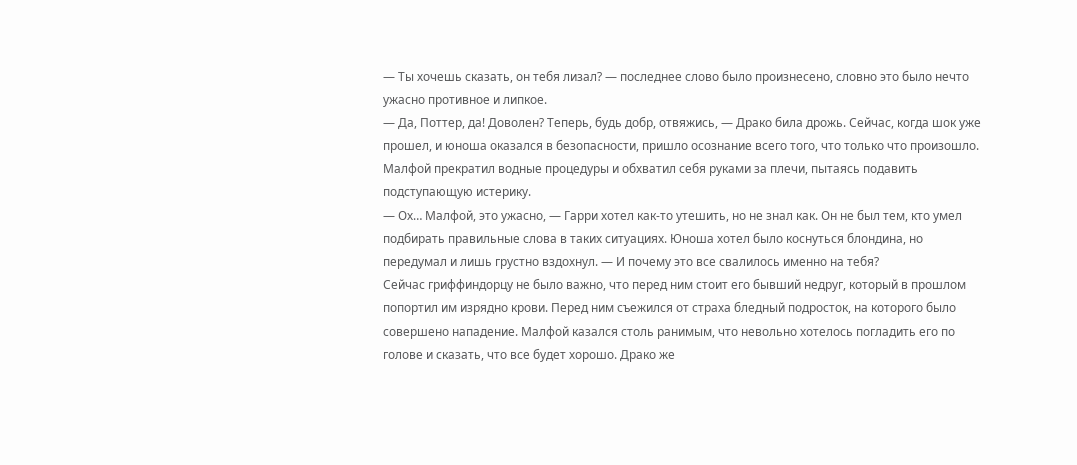— Ты хочешь сказать, он тебя лизал? — последнее слово было произнесено, словно это было нечто ужасно противное и липкое.
— Да, Поттер, да! Доволен? Теперь, будь добр, отвяжись, — Драко била дрожь. Сейчас, когда шок уже прошел, и юноша оказался в безопасности, пришло осознание всего того, что только что произошло. Малфой прекратил водные процедуры и обхватил себя руками за плечи, пытаясь подавить подступающую истерику.
— Ох… Малфой, это ужасно, — Гарри хотел как-то утешить, но не знал как. Он не был тем, кто умел подбирать правильные слова в таких ситуациях. Юноша хотел было коснуться блондина, но передумал и лишь грустно вздохнул. — И почему это все свалилось именно на тебя?
Сейчас гриффиндорцу не было важно, что перед ним стоит его бывший недруг, который в прошлом попортил им изрядно крови. Перед ним съежился от страха бледный подросток, на которого было совершено нападение. Малфой казался столь ранимым, что невольно хотелось погладить его по голове и сказать, что все будет хорошо. Драко же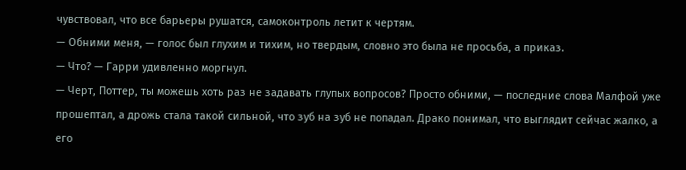чувствовал, что все барьеры рушатся, самоконтроль летит к чертям.
— Обними меня, — голос был глухим и тихим, но твердым, словно это была не просьба, а приказ.
— Что? — Гарри удивленно моргнул.
— Черт, Поттер, ты можешь хоть раз не задавать глупых вопросов? Просто обними, — последние слова Малфой уже прошептал, а дрожь стала такой сильной, что зуб на зуб не попадал. Драко понимал, что выглядит сейчас жалко, а его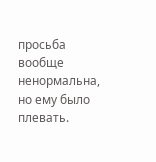просьба вообще ненормальна, но ему было плевать.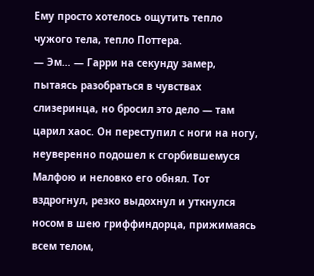Ему просто хотелось ощутить тепло чужого тела, тепло Поттера.
— Эм… — Гарри на секунду замер, пытаясь разобраться в чувствах слизеринца, но бросил это дело — там царил хаос. Он переступил с ноги на ногу, неуверенно подошел к сгорбившемуся Малфою и неловко его обнял. Тот вздрогнул, резко выдохнул и уткнулся носом в шею гриффиндорца, прижимаясь всем телом,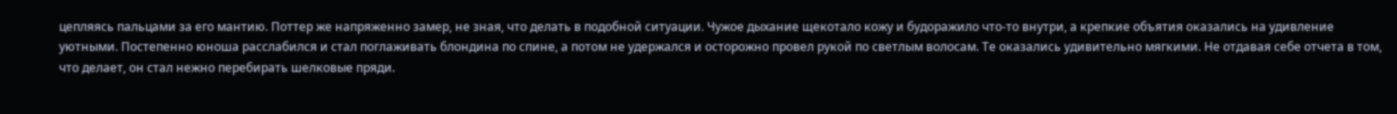цепляясь пальцами за его мантию. Поттер же напряженно замер, не зная, что делать в подобной ситуации. Чужое дыхание щекотало кожу и будоражило что-то внутри, а крепкие объятия оказались на удивление уютными. Постепенно юноша расслабился и стал поглаживать блондина по спине, а потом не удержался и осторожно провел рукой по светлым волосам. Те оказались удивительно мягкими. Не отдавая себе отчета в том, что делает, он стал нежно перебирать шелковые пряди.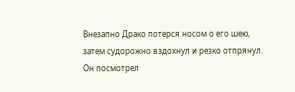Внезапно Драко потерся носом о его шею, затем судорожно вздохнул и резко отпрянул. Он посмотрел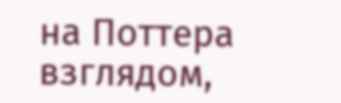на Поттера взглядом,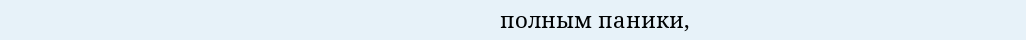полным паники,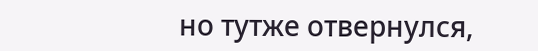но тутже отвернулся,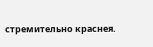стремительно краснея.